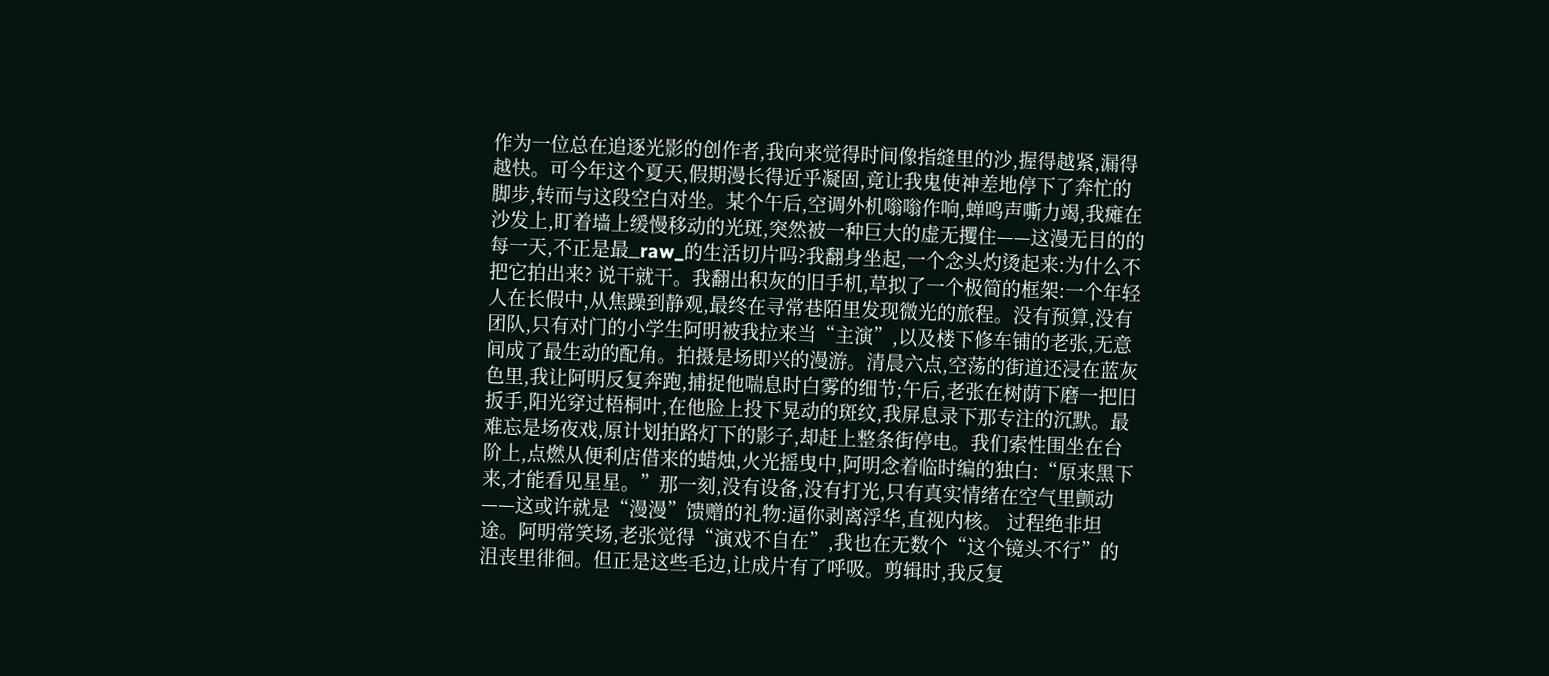作为一位总在追逐光影的创作者,我向来觉得时间像指缝里的沙,握得越紧,漏得越快。可今年这个夏天,假期漫长得近乎凝固,竟让我鬼使神差地停下了奔忙的脚步,转而与这段空白对坐。某个午后,空调外机嗡嗡作响,蝉鸣声嘶力竭,我瘫在沙发上,盯着墙上缓慢移动的光斑,突然被一种巨大的虚无攫住——这漫无目的的每一天,不正是最_raw_的生活切片吗?我翻身坐起,一个念头灼烫起来:为什么不把它拍出来? 说干就干。我翻出积灰的旧手机,草拟了一个极简的框架:一个年轻人在长假中,从焦躁到静观,最终在寻常巷陌里发现微光的旅程。没有预算,没有团队,只有对门的小学生阿明被我拉来当“主演”,以及楼下修车铺的老张,无意间成了最生动的配角。拍摄是场即兴的漫游。清晨六点,空荡的街道还浸在蓝灰色里,我让阿明反复奔跑,捕捉他喘息时白雾的细节;午后,老张在树荫下磨一把旧扳手,阳光穿过梧桐叶,在他脸上投下晃动的斑纹,我屏息录下那专注的沉默。最难忘是场夜戏,原计划拍路灯下的影子,却赶上整条街停电。我们索性围坐在台阶上,点燃从便利店借来的蜡烛,火光摇曳中,阿明念着临时编的独白:“原来黑下来,才能看见星星。”那一刻,没有设备,没有打光,只有真实情绪在空气里颤动——这或许就是“漫漫”馈赠的礼物:逼你剥离浮华,直视内核。 过程绝非坦途。阿明常笑场,老张觉得“演戏不自在”,我也在无数个“这个镜头不行”的沮丧里徘徊。但正是这些毛边,让成片有了呼吸。剪辑时,我反复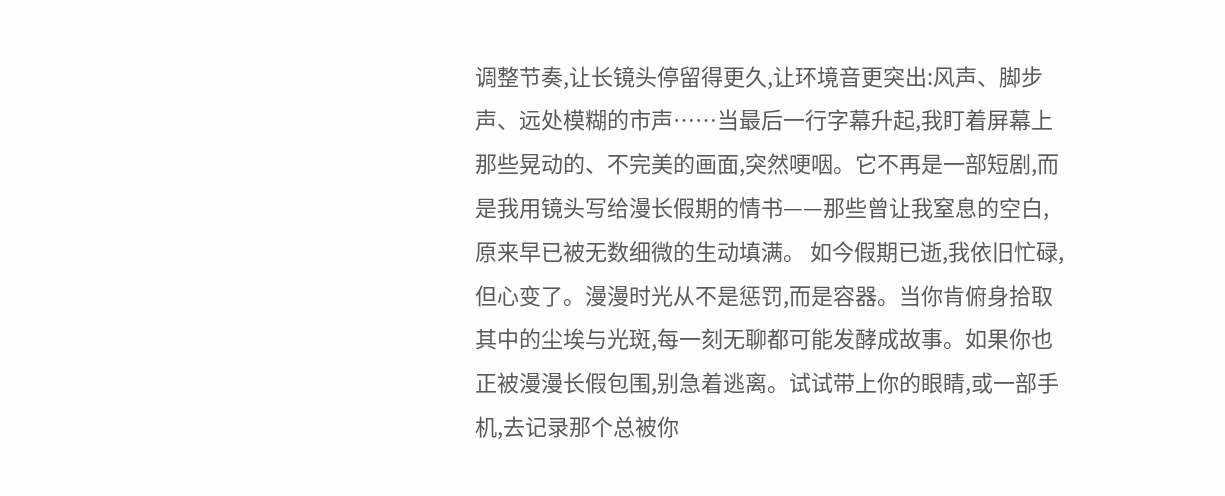调整节奏,让长镜头停留得更久,让环境音更突出:风声、脚步声、远处模糊的市声……当最后一行字幕升起,我盯着屏幕上那些晃动的、不完美的画面,突然哽咽。它不再是一部短剧,而是我用镜头写给漫长假期的情书——那些曾让我窒息的空白,原来早已被无数细微的生动填满。 如今假期已逝,我依旧忙碌,但心变了。漫漫时光从不是惩罚,而是容器。当你肯俯身拾取其中的尘埃与光斑,每一刻无聊都可能发酵成故事。如果你也正被漫漫长假包围,别急着逃离。试试带上你的眼睛,或一部手机,去记录那个总被你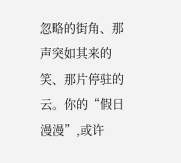忽略的街角、那声突如其来的笑、那片停驻的云。你的“假日漫漫”,或许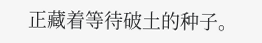正藏着等待破土的种子。